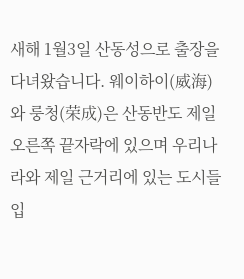새해 1월3일 산동성으로 출장을 다녀왔습니다. 웨이하이(威海)와 룽청(荣成)은 산동반도 제일 오른쪽 끝자락에 있으며 우리나라와 제일 근거리에 있는 도시들입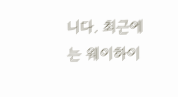니다. 최근에는 웨이하이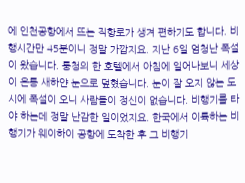에 인천공항에서 뜨는 직항로가 생겨 편하기도 합니다. 비행시간만 45분이니 정말 가깝지요. 지난 6일 엄청난 폭설이 왔습니다. 룽청의 한 호텔에서 아침에 일어나보니 세상이 온통 새하얀 눈으로 덮혔습니다. 눈이 잘 오지 않는 도시에 폭설이 오니 사람들이 정신이 없습니다. 비행기를 타야 하는데 정말 난감한 일이었지요. 한국에서 이륙하는 비행기가 웨이하이 공항에 도착한 후 그 비행기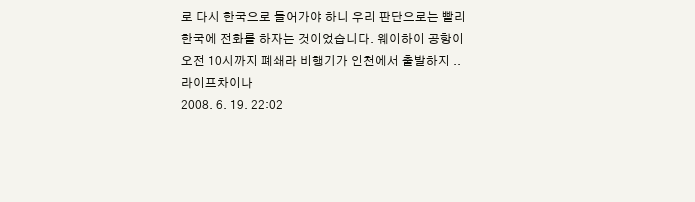로 다시 한국으로 들어가야 하니 우리 판단으로는 빨리 한국에 전화를 하자는 것이었습니다. 웨이하이 공항이 오전 10시까지 폐쇄라 비행기가 인천에서 출발하지 ..
라이프차이나
2008. 6. 19. 22:02